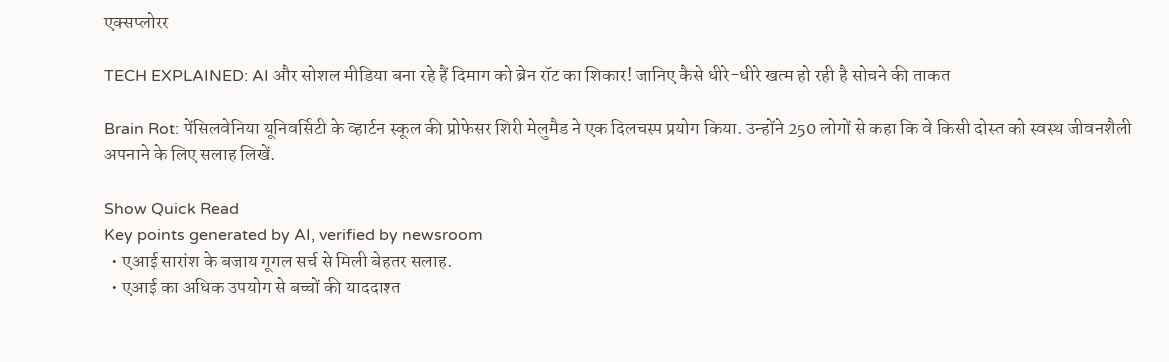एक्सप्लोरर

TECH EXPLAINED: AI और सोशल मीडिया बना रहे हैं दिमाग को ब्रेन रॉट का शिकार! जानिए कैसे धीरे-धीरे खत्म हो रही है सोचने की ताकत

Brain Rot: पेंसिलवेनिया यूनिवर्सिटी के व्हार्टन स्कूल की प्रोफेसर शिरी मेलुमैड ने एक दिलचस्प प्रयोग किया. उन्होंने 250 लोगों से कहा कि वे किसी दोस्त को स्वस्थ जीवनशैली अपनाने के लिए सलाह लिखें.

Show Quick Read
Key points generated by AI, verified by newsroom
  • एआई सारांश के बजाय गूगल सर्च से मिली बेहतर सलाह.
  • एआई का अधिक उपयोग से बच्चों की याददाश्त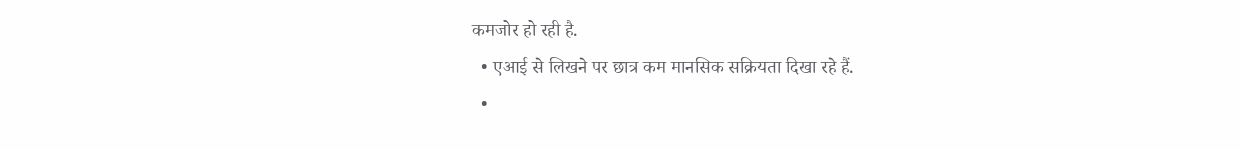कमजोर हो रही है.
  • एआई से लिखने पर छात्र कम मानसिक सक्रियता दिखा रहे हैं.
  •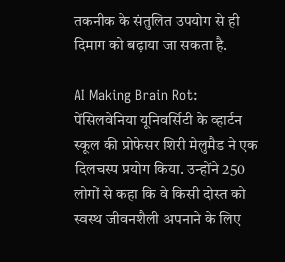तकनीक के संतुलित उपयोग से ही दिमाग को बढ़ाया जा सकता है.

AI Making Brain Rot: पेंसिलवेनिया यूनिवर्सिटी के व्हार्टन स्कूल की प्रोफेसर शिरी मेलुमैड ने एक दिलचस्प प्रयोग किया. उन्होंने 250 लोगों से कहा कि वे किसी दोस्त को स्वस्थ जीवनशैली अपनाने के लिए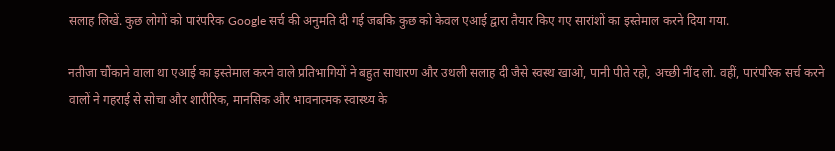सलाह लिखें. कुछ लोगों को पारंपरिक Google सर्च की अनुमति दी गई जबकि कुछ को केवल एआई द्वारा तैयार किए गए सारांशों का इस्तेमाल करने दिया गया.

नतीजा चौंकाने वाला था एआई का इस्तेमाल करने वाले प्रतिभागियों ने बहुत साधारण और उथली सलाह दी जैसे स्वस्थ खाओ, पानी पीते रहो, अच्छी नींद लो. वहीं, पारंपरिक सर्च करने वालों ने गहराई से सोचा और शारीरिक, मानसिक और भावनात्मक स्वास्थ्य के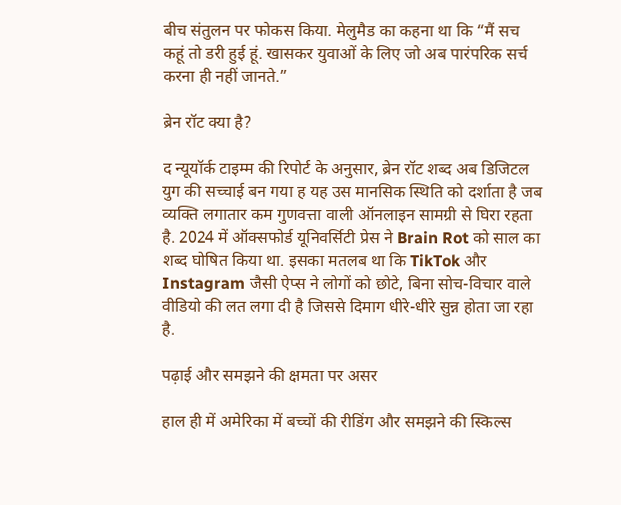बीच संतुलन पर फोकस किया. मेलुमैड का कहना था कि “मैं सच कहूं तो डरी हुई हूं. खासकर युवाओं के लिए जो अब पारंपरिक सर्च करना ही नहीं जानते.”

ब्रेन रॉट क्या है?

द न्यूयॉर्क टाइम्म की रिपोर्ट के अनुसार, ब्रेन रॉट शब्द अब डिजिटल युग की सच्चाई बन गया ह यह उस मानसिक स्थिति को दर्शाता है जब व्यक्ति लगातार कम गुणवत्ता वाली ऑनलाइन सामग्री से घिरा रहता है. 2024 में ऑक्सफोर्ड यूनिवर्सिटी प्रेस ने Brain Rot को साल का शब्द घोषित किया था. इसका मतलब था कि TikTok और Instagram जैसी ऐप्स ने लोगों को छोटे, बिना सोच-विचार वाले वीडियो की लत लगा दी है जिससे दिमाग धीरे-धीरे सुन्न होता जा रहा है.

पढ़ाई और समझने की क्षमता पर असर

हाल ही में अमेरिका में बच्चों की रीडिंग और समझने की स्किल्स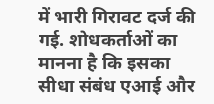में भारी गिरावट दर्ज की गई. शोधकर्ताओं का मानना है कि इसका सीधा संबंध एआई और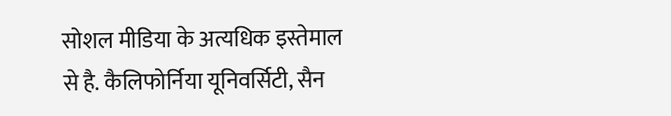सोशल मीडिया के अत्यधिक इस्तेमाल से है. कैलिफोर्निया यूनिवर्सिटी, सैन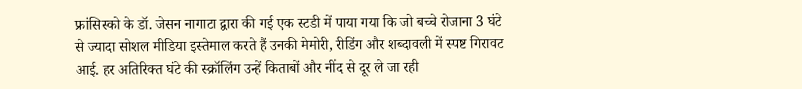फ्रांसिस्को के डॉ. जेसन नागाटा द्वारा की गई एक स्टडी में पाया गया कि जो बच्चे रोजाना 3 घंटे से ज्यादा सोशल मीडिया इस्तेमाल करते हैं उनकी मेमोरी, रीडिंग और शब्दावली में स्पष्ट गिरावट आई. हर अतिरिक्त घंटे की स्क्रॉलिंग उन्हें किताबों और नींद से दूर ले जा रही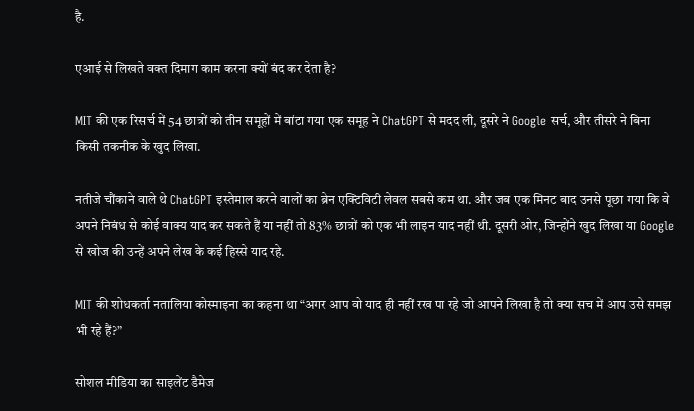है.

एआई से लिखते वक्त दिमाग काम करना क्यों बंद कर देता है?

MIT की एक रिसर्च में 54 छात्रों को तीन समूहों में बांटा गया एक समूह ने ChatGPT से मदद ली, दूसरे ने Google सर्च, और तीसरे ने बिना किसी तकनीक के खुद लिखा.

नतीजे चौंकाने वाले थे ChatGPT इस्तेमाल करने वालों का ब्रेन एक्टिविटी लेवल सबसे कम था. और जब एक मिनट बाद उनसे पूछा गया कि वे अपने निबंध से कोई वाक्य याद कर सकते हैं या नहीं तो 83% छात्रों को एक भी लाइन याद नहीं थी. दूसरी ओर, जिन्होंने खुद लिखा या Google से खोज की उन्हें अपने लेख के कई हिस्से याद रहे.

MIT की शोधकर्ता नतालिया कोस्माइना का कहना था “अगर आप वो याद ही नहीं रख पा रहे जो आपने लिखा है तो क्या सच में आप उसे समझ भी रहे हैं?”

सोशल मीडिया का साइलेंट डैमेज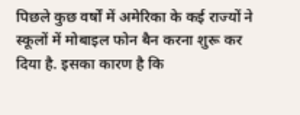पिछले कुछ वर्षों में अमेरिका के कई राज्यों ने स्कूलों में मोबाइल फोन बैन करना शुरू कर दिया है. इसका कारण है कि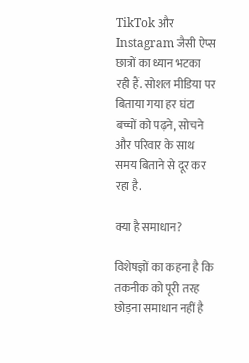TikTok और Instagram जैसी ऐप्स छात्रों का ध्यान भटका रही हैं. सोशल मीडिया पर बिताया गया हर घंटा बच्चों को पढ़ने, सोचने और परिवार के साथ समय बिताने से दूर कर रहा है.

क्या है समाधान?

विशेषज्ञों का कहना है कि तकनीक को पूरी तरह छोड़ना समाधान नहीं है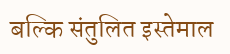बल्कि संतुलित इस्तेमाल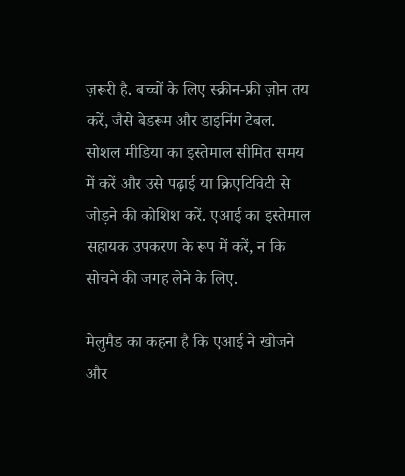ज़रूरी है. बच्चों के लिए स्क्रीन-फ्री ज़ोन तय करें, जैसे बेडरूम और डाइनिंग टेबल. सोशल मीडिया का इस्तेमाल सीमित समय में करें और उसे पढ़ाई या क्रिएटिविटी से जोड़ने की कोशिश करें. एआई का इस्तेमाल सहायक उपकरण के रूप में करें, न कि सोचने की जगह लेने के लिए.

मेलुमैड का कहना है कि एआई ने खोजने और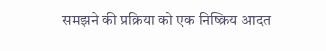समझने की प्रक्रिया को एक निष्क्रिय आदत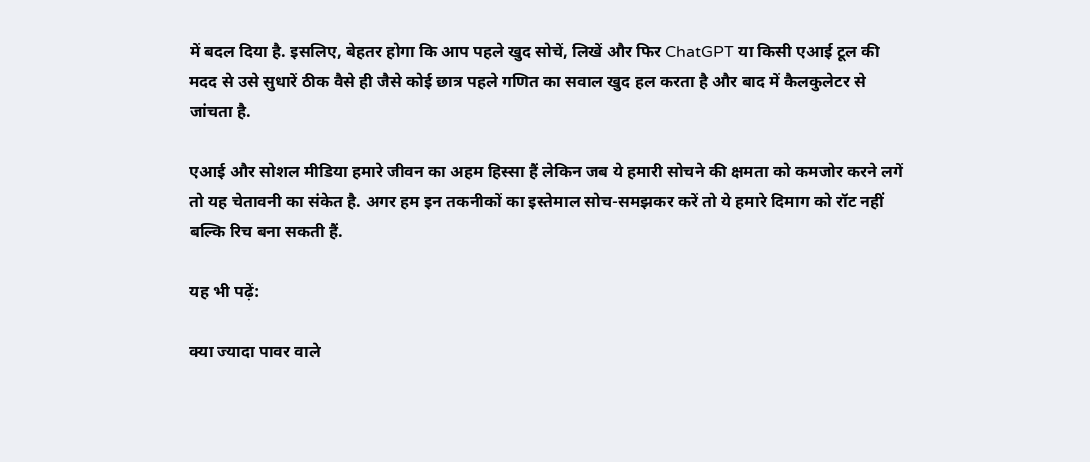में बदल दिया है. इसलिए, बेहतर होगा कि आप पहले खुद सोचें, लिखें और फिर ChatGPT या किसी एआई टूल की मदद से उसे सुधारें ठीक वैसे ही जैसे कोई छात्र पहले गणित का सवाल खुद हल करता है और बाद में कैलकुलेटर से जांचता है.

एआई और सोशल मीडिया हमारे जीवन का अहम हिस्सा हैं लेकिन जब ये हमारी सोचने की क्षमता को कमजोर करने लगें तो यह चेतावनी का संकेत है. अगर हम इन तकनीकों का इस्तेमाल सोच-समझकर करें तो ये हमारे दिमाग को रॉट नहीं बल्कि रिच बना सकती हैं.

यह भी पढ़ें:

क्या ज्यादा पावर वाले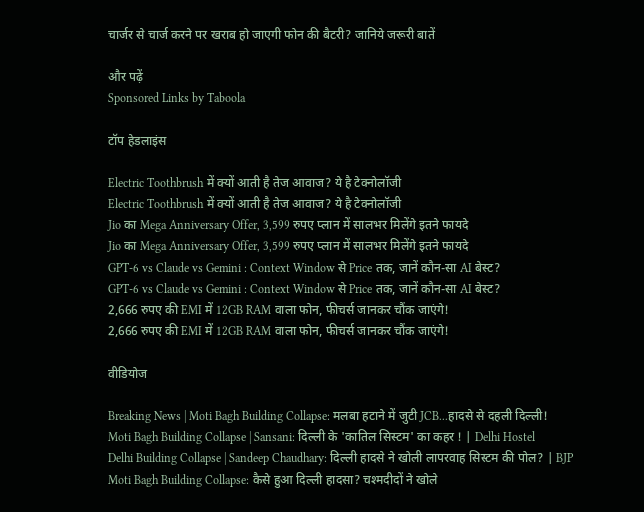चार्जर से चार्ज करने पर खराब हो जाएगी फोन की बैटरी? जानिये जरूरी बातें

और पढ़ें
Sponsored Links by Taboola

टॉप हेडलाइंस

Electric Toothbrush में क्यों आती है तेज आवाज? ये है टेक्नोलॉजी
Electric Toothbrush में क्यों आती है तेज आवाज? ये है टेक्नोलॉजी
Jio का Mega Anniversary Offer, 3,599 रुपए प्लान में सालभर मिलेंगे इतने फायदे
Jio का Mega Anniversary Offer, 3,599 रुपए प्लान में सालभर मिलेंगे इतने फायदे
GPT-6 vs Claude vs Gemini : Context Window से Price तक, जानें कौन-सा AI बेस्ट?
GPT-6 vs Claude vs Gemini : Context Window से Price तक, जानें कौन-सा AI बेस्ट?
2,666 रुपए की EMI में 12GB RAM वाला फोन, फीचर्स जानकर चौंक जाएंगे!
2,666 रुपए की EMI में 12GB RAM वाला फोन, फीचर्स जानकर चौंक जाएंगे!

वीडियोज

Breaking News | Moti Bagh Building Collapse: मलबा हटाने में जुटी JCB...हादसे से दहली दिल्ली!
Moti Bagh Building Collapse | Sansani: दिल्ली के 'कातिल सिस्टम' का कहर ! | Delhi Hostel
Delhi Building Collapse | Sandeep Chaudhary: दिल्ली हादसे ने खोली लापरवाह सिस्टम की पोल? | BJP
Moti Bagh Building Collapse: कैसे हुआ दिल्ली हादसा? चश्मदीदों ने खोले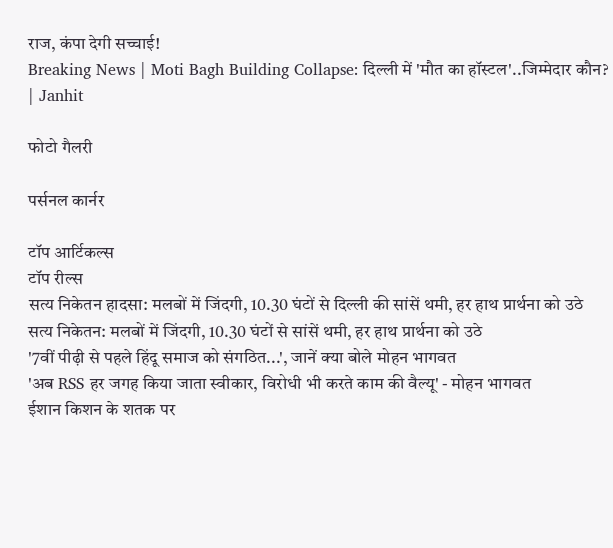राज, कंपा देगी सच्चाई!
Breaking News | Moti Bagh Building Collapse: दिल्ली में 'मौत का हॉस्टल'..जिम्मेदार कौन? | Janhit

फोटो गैलरी

पर्सनल कार्नर

टॉप आर्टिकल्स
टॉप रील्स
सत्य निकेतन हादसा: मलबों में जिंदगी, 10.30 घंटों से दिल्ली की सांसें थमी, हर हाथ प्रार्थना को उठे
सत्य निकेतन: मलबों में जिंदगी, 10.30 घंटों से सांसें थमी, हर हाथ प्रार्थना को उठे
'7वीं पीढ़ी से पहले हिंदू समाज को संगठित...', जानें क्या बोले मोहन भागवत
'अब RSS हर जगह किया जाता स्वीकार, विरोधी भी करते काम की वैल्यू' - मोहन भागवत
ईशान किशन के शतक पर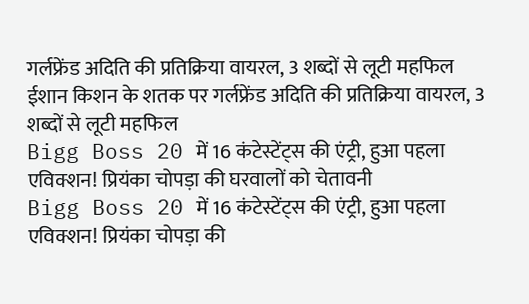गर्लफ्रेंड अदिति की प्रतिक्रिया वायरल, 3 शब्दों से लूटी महफिल
ईशान किशन के शतक पर गर्लफ्रेंड अदिति की प्रतिक्रिया वायरल, 3 शब्दों से लूटी महफिल
Bigg Boss 20 में 16 कंटेस्टेंट्स की एंट्री, हुआ पहला एविक्शन! प्रियंका चोपड़ा की घरवालों को चेतावनी
Bigg Boss 20 में 16 कंटेस्टेंट्स की एंट्री, हुआ पहला एविक्शन! प्रियंका चोपड़ा की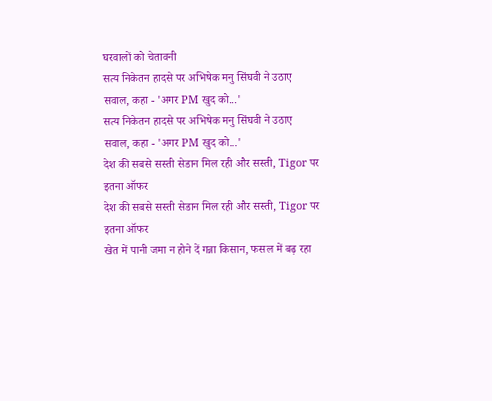घरवालों को चेतावनी
सत्य निकेतन हादसे पर अभिषेक मनु सिंघवी ने उठाए सवाल, कहा - 'अगर PM खुद को...'
सत्य निकेतन हादसे पर अभिषेक मनु सिंघवी ने उठाए सवाल, कहा - 'अगर PM खुद को...'
देश की सबसे सस्ती सेडान मिल रही और सस्ती, Tigor पर इतना ऑफर
देश की सबसे सस्ती सेडान मिल रही और सस्ती, Tigor पर इतना ऑफर
खेत में पानी जमा न होने दें गन्ना किसान, फसल में बढ़ रहा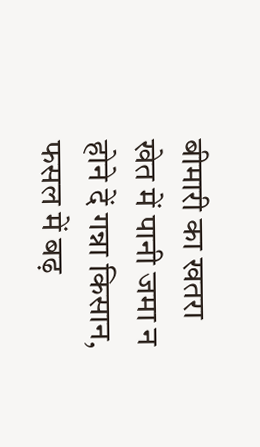बीमारी का खतरा
खेत में पानी जमा न होने दें गन्ना किसान, फसल में बढ़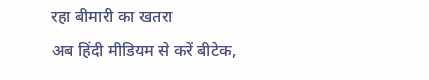रहा बीमारी का खतरा
अब हिंदी मीडियम से करें बीटेक,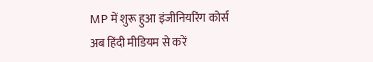MP में शुरू हुआ इंजीनियरिंग कोर्स
अब हिंदी मीडियम से करें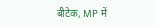बीटेक, MP में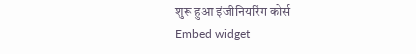शुरू हुआ इंजीनियरिंग कोर्स
Embed widget